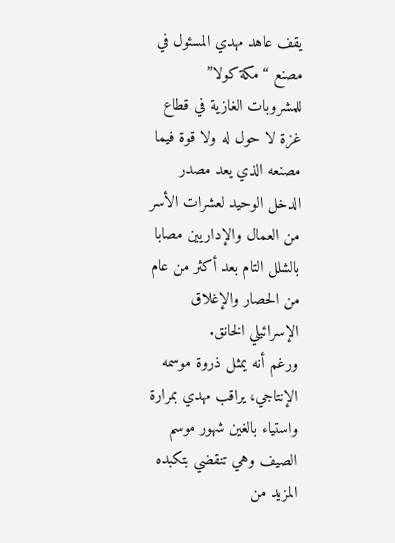يقف عاهد مهدي المسئول في مصنع “مكة كولا” للمشروبات الغازية في قطاع غزة لا حول له ولا قوة فيما مصنعه الذي يعد مصدر الدخل الوحيد لعشرات الأسر من العمال والإداريين مصابا بالشلل التام بعد أكثر من عام من الحصار والإغلاق الإسرائيلي الخانق.
ورغم أنه يمثل ذروة موسمه الإنتاجي، يراقب مهدي بمرارة واستياء بالغين شهور موسم الصيف وهي تنقضي بتكبده المزيد من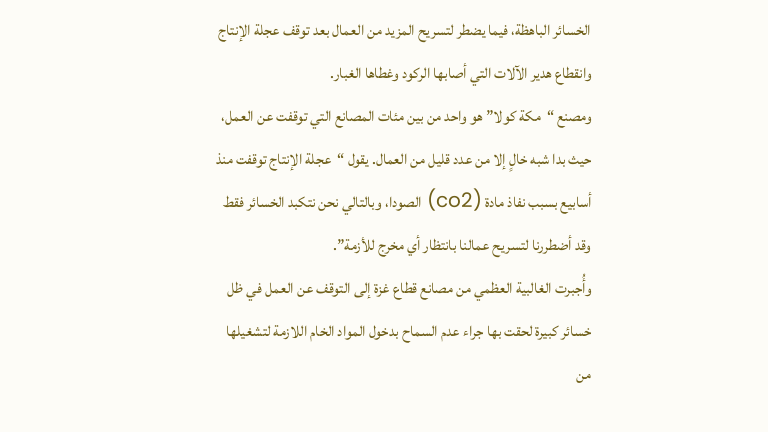الخسائر الباهظة، فيما يضطر لتسريح المزيد من العمال بعد توقف عجلة الإنتاج وانقطاع هدير الآلات التي أصابها الركود وغطاها الغبار.
ومصنع “مكة كولا” هو واحد من بين مئات المصانع التي توقفت عن العمل، حيث بدا شبه خالٍ إلا من عدد قليل من العمال. يقول “عجلة الإنتاج توقفت منذ أسابيع بسبب نفاذ مادة (co2) الصودا، وبالتالي نحن نتكبد الخسائر فقط وقد أضطررنا لتسريح عمالنا بانتظار أي مخرج للأزمة”.
وأُجبرت الغالبية العظمي من مصانع قطاع غزة إلى التوقف عن العمل في ظل خسائر كبيرة لحقت بها جراء عدم السماح بدخول المواد الخام اللازمة لتشغيلها من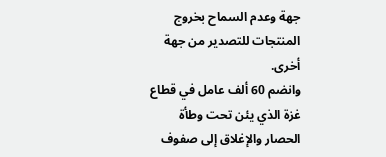جهة وعدم السماح بخروج المنتجات للتصدير من جهة أخرى.
وانضم 60 ألف عامل في قطاع غزة الذي يئن تحت وطأة الحصار والإغلاق إلى صفوف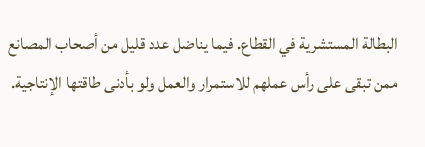البطالة المستشرية في القطاع. فيما يناضل عدد قليل من أصحاب المصانع ممن تبقى على رأس عملهم للاستمرار والعمل ولو بأدنى طاقتها الإنتاجية.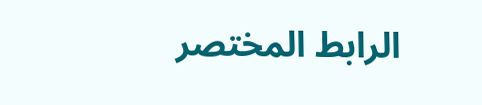الرابط المختصر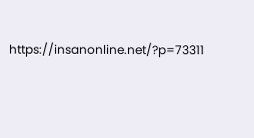https://insanonline.net/?p=73311